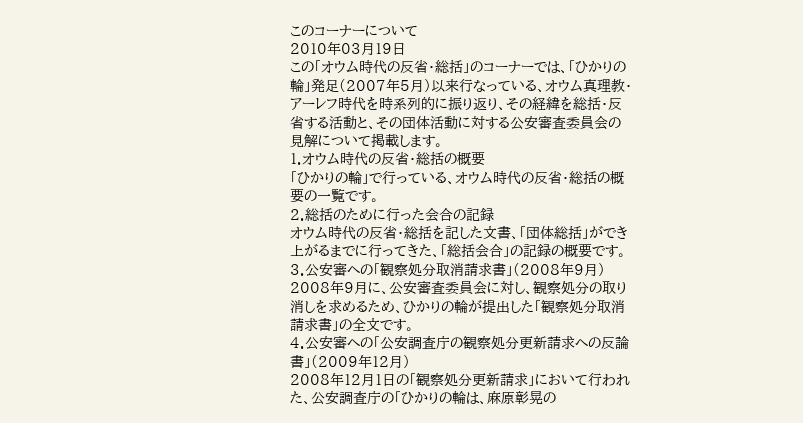このコーナーについて
2010年03月19日
この「オウム時代の反省・総括」のコーナーでは、「ひかりの輪」発足(2007年5月)以来行なっている、オウム真理教・アーレフ時代を時系列的に振り返り、その経緯を総括・反省する活動と、その団体活動に対する公安審査委員会の見解について掲載します。
1.オウム時代の反省・総括の概要
「ひかりの輪」で行っている、オウム時代の反省・総括の概要の一覧です。
2.総括のために行った会合の記録
オウム時代の反省・総括を記した文書、「団体総括」ができ上がるまでに行ってきた、「総括会合」の記録の概要です。
3.公安審への「観察処分取消請求書」(2008年9月)
2008年9月に、公安審査委員会に対し、観察処分の取り消しを求めるため、ひかりの輪が提出した「観察処分取消請求書」の全文です。
4.公安審への「公安調査庁の観察処分更新請求への反論書」(2009年12月)
2008年12月1日の「観察処分更新請求」において行われた、公安調査庁の「ひかりの輪は、麻原彰晃の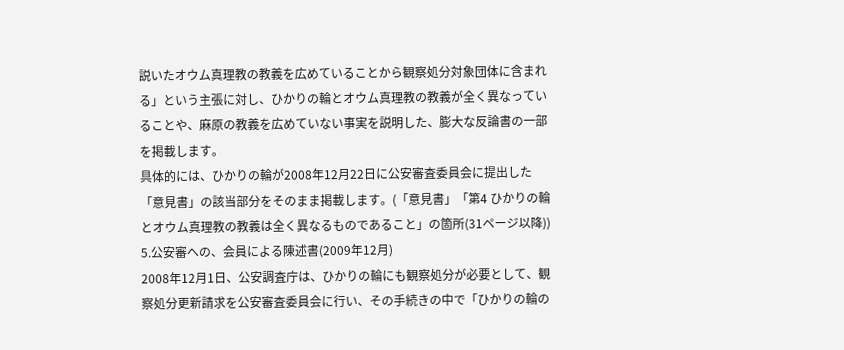説いたオウム真理教の教義を広めていることから観察処分対象団体に含まれる」という主張に対し、ひかりの輪とオウム真理教の教義が全く異なっていることや、麻原の教義を広めていない事実を説明した、膨大な反論書の一部を掲載します。
具体的には、ひかりの輪が2008年12月22日に公安審査委員会に提出した「意見書」の該当部分をそのまま掲載します。(「意見書」「第4 ひかりの輪とオウム真理教の教義は全く異なるものであること」の箇所(31ページ以降))
5.公安審への、会員による陳述書(2009年12月)
2008年12月1日、公安調査庁は、ひかりの輪にも観察処分が必要として、観察処分更新請求を公安審査委員会に行い、その手続きの中で「ひかりの輪の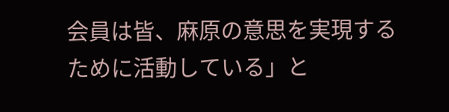会員は皆、麻原の意思を実現するために活動している」と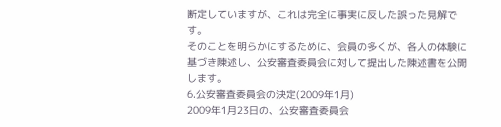断定していますが、これは完全に事実に反した誤った見解です。
そのことを明らかにするために、会員の多くが、各人の体験に基づき陳述し、公安審査委員会に対して提出した陳述書を公開します。
6.公安審査委員会の決定(2009年1月)
2009年1月23日の、公安審査委員会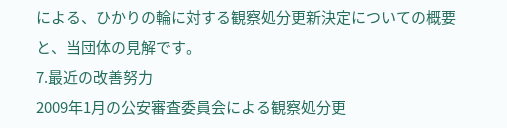による、ひかりの輪に対する観察処分更新決定についての概要と、当団体の見解です。
7.最近の改善努力
2009年1月の公安審査委員会による観察処分更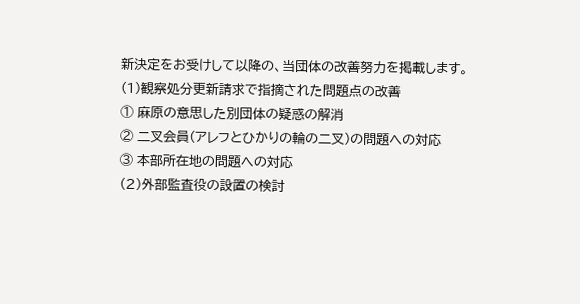新決定をお受けして以降の、当団体の改善努力を掲載します。
(1)観察処分更新請求で指摘された問題点の改善
① 麻原の意思した別団体の疑惑の解消
② 二叉会員(アレフとひかりの輪の二叉)の問題への対応
③ 本部所在地の問題への対応
(2)外部監査役の設置の検討